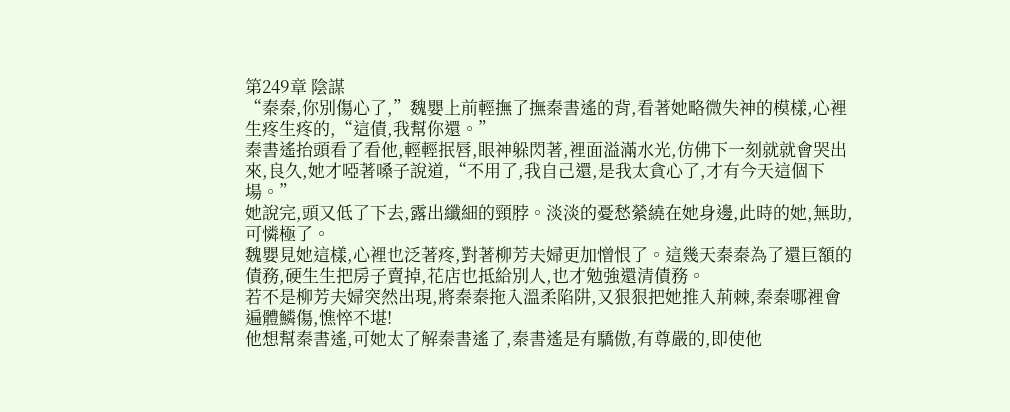第249章 陰謀
“秦秦,你別傷心了,”魏嬰上前輕撫了撫秦書遙的背,看著她略微失神的模樣,心裡生疼生疼的,“這債,我幫你還。”
秦書遙抬頭看了看他,輕輕抿唇,眼神躲閃著,裡面溢滿水光,仿佛下一刻就就會哭出來,良久,她才啞著嗓子說道,“不用了,我自己還,是我太貪心了,才有今天這個下場。”
她說完,頭又低了下去,露出纖細的頸脖。淡淡的憂愁縈繞在她身邊,此時的她,無助,可憐極了。
魏嬰見她這樣,心裡也泛著疼,對著柳芳夫婦更加憎恨了。這幾天秦秦為了還巨額的債務,硬生生把房子賣掉,花店也抵給別人,也才勉強還清債務。
若不是柳芳夫婦突然出現,將秦秦拖入溫柔陷阱,又狠狠把她推入荊棘,秦秦哪裡會遍體鱗傷,憔悴不堪!
他想幫秦書遙,可她太了解秦書遙了,秦書遙是有驕傲,有尊嚴的,即使他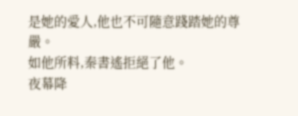是她的愛人,他也不可隨意踐踏她的尊嚴。
如他所料,秦書遙拒絕了他。
夜幕降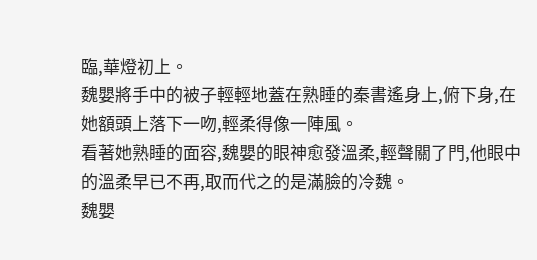臨,華燈初上。
魏嬰將手中的被子輕輕地蓋在熟睡的秦書遙身上,俯下身,在她額頭上落下一吻,輕柔得像一陣風。
看著她熟睡的面容,魏嬰的眼神愈發溫柔,輕聲關了門,他眼中的溫柔早已不再,取而代之的是滿臉的冷魏。
魏嬰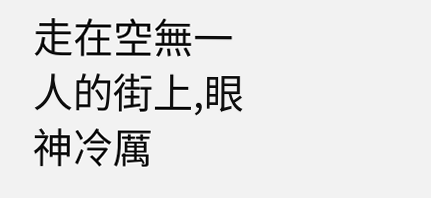走在空無一人的街上,眼神冷厲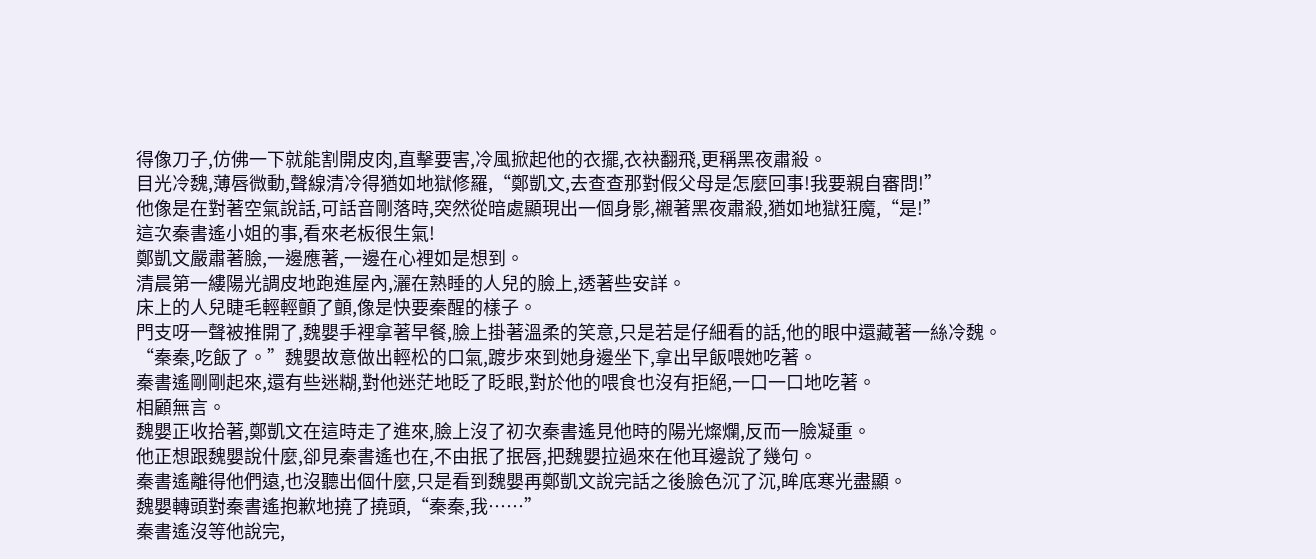得像刀子,仿佛一下就能割開皮肉,直擊要害,冷風掀起他的衣擺,衣袂翻飛,更稱黑夜肅殺。
目光冷魏,薄唇微動,聲線清冷得猶如地獄修羅,“鄭凱文,去查查那對假父母是怎麼回事!我要親自審問!”
他像是在對著空氣說話,可話音剛落時,突然從暗處顯現出一個身影,襯著黑夜肅殺,猶如地獄狂魔,“是!”
這次秦書遙小姐的事,看來老板很生氣!
鄭凱文嚴肅著臉,一邊應著,一邊在心裡如是想到。
清晨第一縷陽光調皮地跑進屋內,灑在熟睡的人兒的臉上,透著些安詳。
床上的人兒睫毛輕輕顫了顫,像是快要秦醒的樣子。
門支呀一聲被推開了,魏嬰手裡拿著早餐,臉上掛著溫柔的笑意,只是若是仔細看的話,他的眼中還藏著一絲冷魏。
“秦秦,吃飯了。”魏嬰故意做出輕松的口氣,踱步來到她身邊坐下,拿出早飯喂她吃著。
秦書遙剛剛起來,還有些迷糊,對他迷茫地眨了眨眼,對於他的喂食也沒有拒絕,一口一口地吃著。
相顧無言。
魏嬰正收拾著,鄭凱文在這時走了進來,臉上沒了初次秦書遙見他時的陽光燦爛,反而一臉凝重。
他正想跟魏嬰說什麼,卻見秦書遙也在,不由抿了抿唇,把魏嬰拉過來在他耳邊說了幾句。
秦書遙離得他們遠,也沒聽出個什麼,只是看到魏嬰再鄭凱文說完話之後臉色沉了沉,眸底寒光盡顯。
魏嬰轉頭對秦書遙抱歉地撓了撓頭,“秦秦,我……”
秦書遙沒等他說完,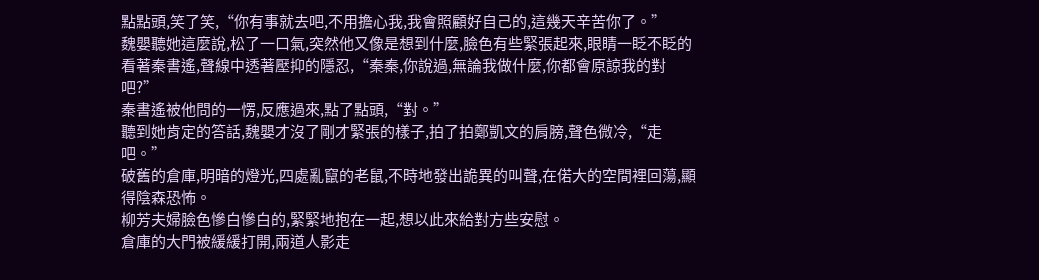點點頭,笑了笑,“你有事就去吧,不用擔心我,我會照顧好自己的,這幾天辛苦你了。”
魏嬰聽她這麼說,松了一口氣,突然他又像是想到什麼,臉色有些緊張起來,眼睛一眨不眨的看著秦書遙,聲線中透著壓抑的隱忍,“秦秦,你說過,無論我做什麼,你都會原諒我的對吧?”
秦書遙被他問的一愣,反應過來,點了點頭,“對。”
聽到她肯定的答話,魏嬰才沒了剛才緊張的樣子,拍了拍鄭凱文的肩膀,聲色微冷,“走吧。”
破舊的倉庫,明暗的燈光,四處亂竄的老鼠,不時地發出詭異的叫聲,在偌大的空間裡回蕩,顯得陰森恐怖。
柳芳夫婦臉色慘白慘白的,緊緊地抱在一起,想以此來給對方些安慰。
倉庫的大門被緩緩打開,兩道人影走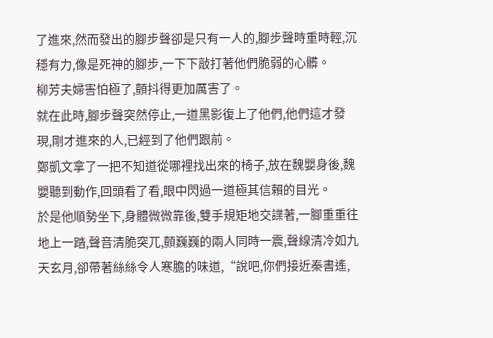了進來,然而發出的腳步聲卻是只有一人的,腳步聲時重時輕,沉穩有力,像是死神的腳步,一下下敲打著他們脆弱的心髒。
柳芳夫婦害怕極了,顫抖得更加厲害了。
就在此時,腳步聲突然停止,一道黑影復上了他們,他們這才發現,剛才進來的人,已經到了他們跟前。
鄭凱文拿了一把不知道從哪裡找出來的椅子,放在魏嬰身後,魏嬰聽到動作,回頭看了看,眼中閃過一道極其信賴的目光。
於是他順勢坐下,身體微微靠後,雙手規矩地交諜著,一腳重重往地上一踏,聲音清脆突兀,顫巍巍的兩人同時一震,聲線清冷如九天玄月,卻帶著絲絲令人寒膽的味道,“說吧,你們接近秦書遙,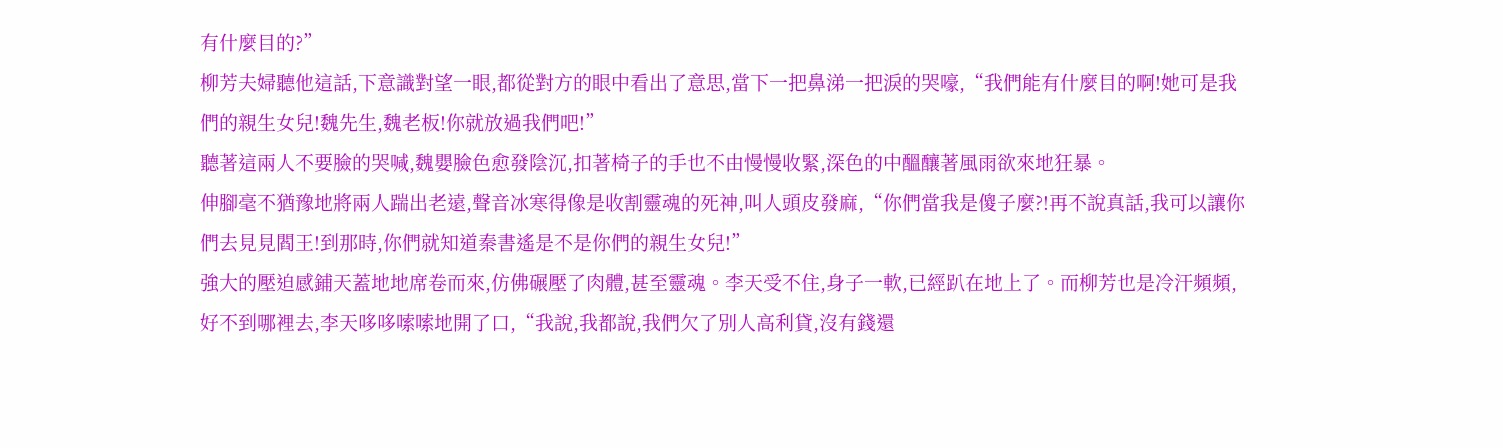有什麼目的?”
柳芳夫婦聽他這話,下意識對望一眼,都從對方的眼中看出了意思,當下一把鼻涕一把淚的哭嚎,“我們能有什麼目的啊!她可是我們的親生女兒!魏先生,魏老板!你就放過我們吧!”
聽著這兩人不要臉的哭喊,魏嬰臉色愈發陰沉,扣著椅子的手也不由慢慢收緊,深色的中醞釀著風雨欲來地狂暴。
伸腳毫不猶豫地將兩人踹出老遠,聲音冰寒得像是收割靈魂的死神,叫人頭皮發麻,“你們當我是傻子麼?!再不說真話,我可以讓你們去見見閻王!到那時,你們就知道秦書遙是不是你們的親生女兒!”
強大的壓迫感鋪天蓋地地席卷而來,仿佛碾壓了肉體,甚至靈魂。李天受不住,身子一軟,已經趴在地上了。而柳芳也是冷汗頻頻,好不到哪裡去,李天哆哆嗦嗦地開了口,“我說,我都說,我們欠了別人高利貸,沒有錢還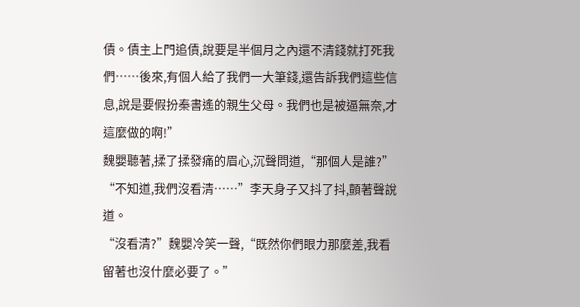債。債主上門追債,說要是半個月之內還不清錢就打死我們……後來,有個人給了我們一大筆錢,還告訴我們這些信息,說是要假扮秦書遙的親生父母。我們也是被逼無奈,才這麼做的啊!”
魏嬰聽著,揉了揉發痛的眉心,沉聲問道,“那個人是誰?”
“不知道,我們沒看清……”李天身子又抖了抖,顫著聲說道。
“沒看清?”魏嬰冷笑一聲,“既然你們眼力那麼差,我看留著也沒什麼必要了。”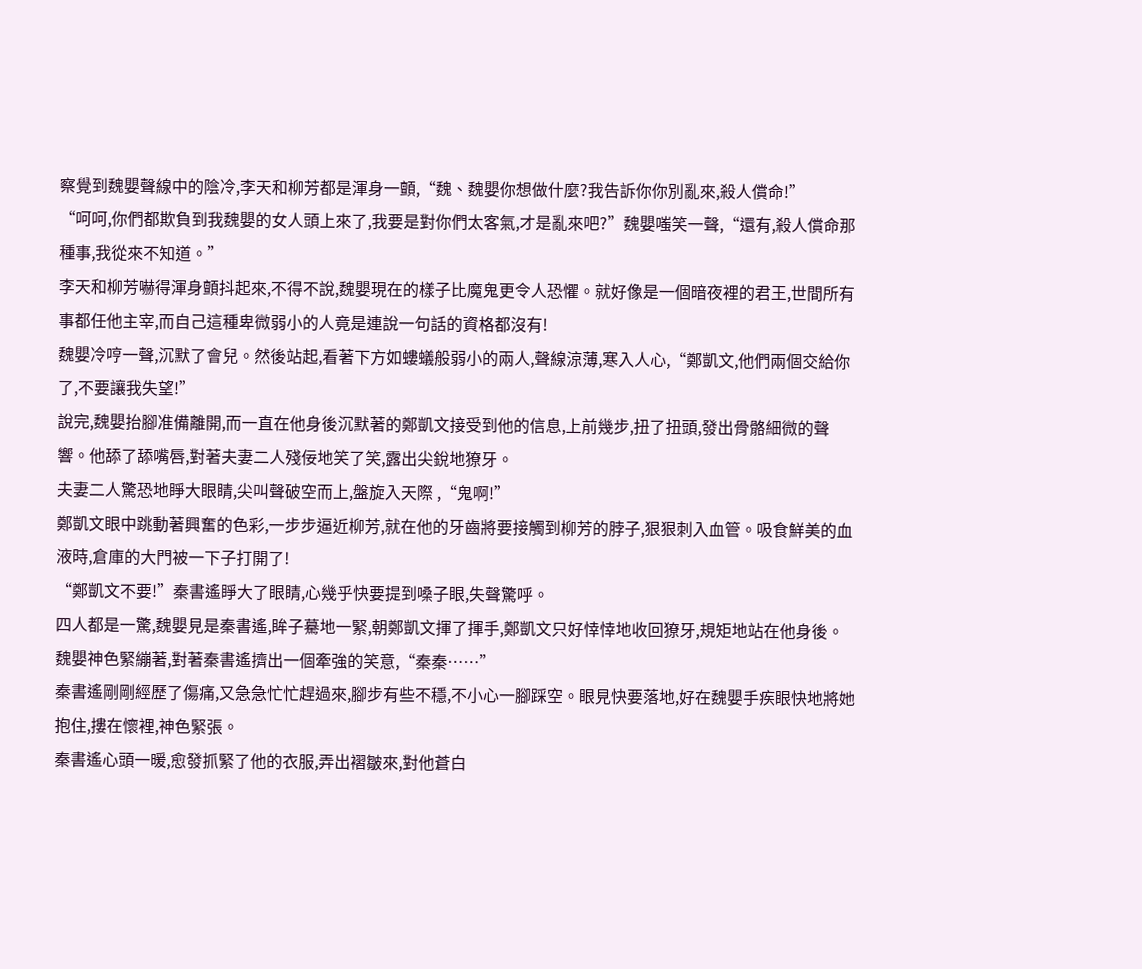察覺到魏嬰聲線中的陰冷,李天和柳芳都是渾身一顫,“魏、魏嬰你想做什麼?我告訴你你別亂來,殺人償命!”
“呵呵,你們都欺負到我魏嬰的女人頭上來了,我要是對你們太客氣,才是亂來吧?”魏嬰嗤笑一聲,“還有,殺人償命那種事,我從來不知道。”
李天和柳芳嚇得渾身顫抖起來,不得不說,魏嬰現在的樣子比魔鬼更令人恐懼。就好像是一個暗夜裡的君王,世間所有事都任他主宰,而自己這種卑微弱小的人竟是連說一句話的資格都沒有!
魏嬰冷哼一聲,沉默了會兒。然後站起,看著下方如螻蟻般弱小的兩人,聲線涼薄,寒入人心,“鄭凱文,他們兩個交給你了,不要讓我失望!”
說完,魏嬰抬腳准備離開,而一直在他身後沉默著的鄭凱文接受到他的信息,上前幾步,扭了扭頭,發出骨骼細微的聲響。他舔了舔嘴唇,對著夫妻二人殘佞地笑了笑,露出尖銳地獠牙。
夫妻二人驚恐地睜大眼睛,尖叫聲破空而上,盤旋入天際 ,“鬼啊!”
鄭凱文眼中跳動著興奮的色彩,一步步逼近柳芳,就在他的牙齒將要接觸到柳芳的脖子,狠狠刺入血管。吸食鮮美的血液時,倉庫的大門被一下子打開了!
“鄭凱文不要!”秦書遙睜大了眼睛,心幾乎快要提到嗓子眼,失聲驚呼。
四人都是一驚,魏嬰見是秦書遙,眸子驀地一緊,朝鄭凱文揮了揮手,鄭凱文只好悻悻地收回獠牙,規矩地站在他身後。
魏嬰神色緊繃著,對著秦書遙擠出一個牽強的笑意,“秦秦……”
秦書遙剛剛經歷了傷痛,又急急忙忙趕過來,腳步有些不穩,不小心一腳踩空。眼見快要落地,好在魏嬰手疾眼快地將她抱住,摟在懷裡,神色緊張。
秦書遙心頭一暖,愈發抓緊了他的衣服,弄出褶皺來,對他蒼白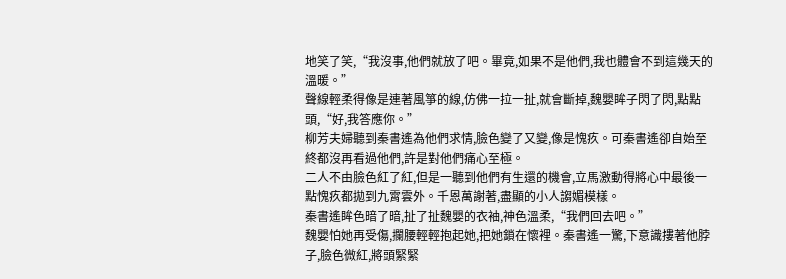地笑了笑,“我沒事,他們就放了吧。畢竟,如果不是他們,我也體會不到這幾天的溫暖。”
聲線輕柔得像是連著風箏的線,仿佛一拉一扯,就會斷掉,魏嬰眸子閃了閃,點點頭,“好,我答應你。”
柳芳夫婦聽到秦書遙為他們求情,臉色變了又變,像是愧疚。可秦書遙卻自始至終都沒再看過他們,許是對他們痛心至極。
二人不由臉色紅了紅,但是一聽到他們有生還的機會,立馬激動得將心中最後一點愧疚都拋到九霄雲外。千恩萬謝著,盡顯的小人謅媚模樣。
秦書遙眸色暗了暗,扯了扯魏嬰的衣袖,神色溫柔,“我們回去吧。”
魏嬰怕她再受傷,攔腰輕輕抱起她,把她鎖在懷裡。秦書遙一驚,下意識摟著他脖子,臉色微紅,將頭緊緊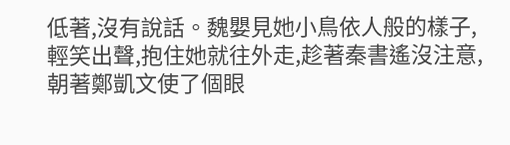低著,沒有說話。魏嬰見她小鳥依人般的樣子,輕笑出聲,抱住她就往外走,趁著秦書遙沒注意,朝著鄭凱文使了個眼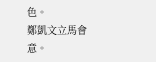色。
鄭凱文立馬會意。